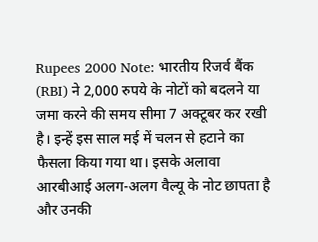Rupees 2000 Note: भारतीय रिजर्व बैंक (RBI) ने 2,000 रुपये के नोटों को बदलने या जमा करने की समय सीमा 7 अक्टूबर कर रखी है। इन्हें इस साल मई में चलन से हटाने का फैसला किया गया था। इसके अलावा आरबीआई अलग-अलग वैल्यू के नोट छापता है और उनकी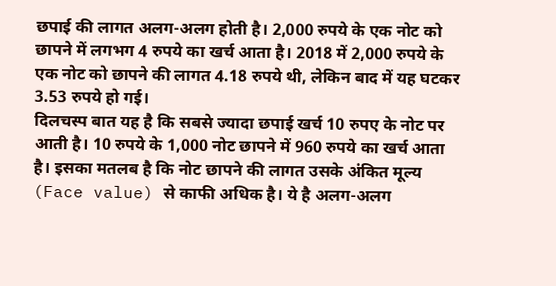छपाई की लागत अलग-अलग होती है। 2,000 रुपये के एक नोट को छापने में लगभग 4 रुपये का खर्च आता है। 2018 में 2,000 रुपये के एक नोट को छापने की लागत 4.18 रुपये थी, लेकिन बाद में यह घटकर 3.53 रुपये हो गई।
दिलचस्प बात यह है कि सबसे ज्यादा छपाई खर्च 10 रुपए के नोट पर आती है। 10 रुपये के 1,000 नोट छापने में 960 रुपये का खर्च आता है। इसका मतलब है कि नोट छापने की लागत उसके अंकित मूल्य (Face value) से काफी अधिक है। ये है अलग-अलग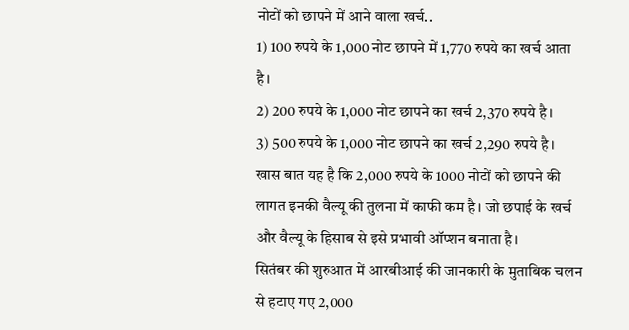नोटों को छापने में आने वाला खर्च..
1) 100 रुपये के 1,000 नोट छापने में 1,770 रुपये का खर्च आता है।
2) 200 रुपये के 1,000 नोट छापने का खर्च 2,370 रुपये है।
3) 500 रुपये के 1,000 नोट छापने का खर्च 2,290 रुपये है।
खास बात यह है कि 2,000 रुपये के 1000 नोटों को छापने की लागत इनकी वैल्यू की तुलना में काफी कम है। जो छपाई के खर्च और वैल्यू के हिसाब से इसे प्रभावी ऑप्शन बनाता है।
सितंबर की शुरुआत में आरबीआई की जानकारी के मुताबिक चलन से हटाए गए 2,000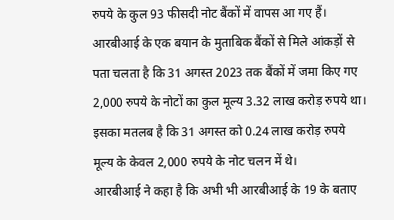रुपये के कुल 93 फीसदी नोट बैंकों में वापस आ गए हैं। आरबीआई के एक बयान के मुताबिक बैंकों से मिले आंकड़ों से पता चलता है कि 31 अगस्त 2023 तक बैंकों में जमा किए गए 2,000 रुपये के नोटों का कुल मूल्य 3.32 लाख करोड़ रुपये था। इसका मतलब है कि 31 अगस्त को 0.24 लाख करोड़ रुपये मूल्य के केवल 2,000 रुपये के नोट चलन में थे।
आरबीआई ने कहा है कि अभी भी आरबीआई के 19 के बताए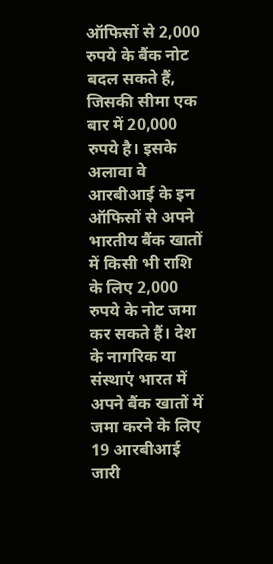ऑफिसों से 2,000 रुपये के बैंक नोट बदल सकते हैं, जिसकी सीमा एक बार में 20,000 रुपये है। इसके अलावा वे आरबीआई के इन ऑफिसों से अपने भारतीय बैंक खातों में किसी भी राशि के लिए 2,000 रुपये के नोट जमा कर सकते हैं। देश के नागरिक या संस्थाएं भारत में अपने बैंक खातों में जमा करने के लिए 19 आरबीआई जारी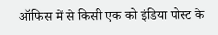ऑफिस में से किसी एक को इंडिया पोस्ट के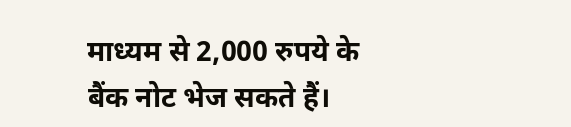माध्यम से 2,000 रुपये के बैंक नोट भेज सकते हैं।